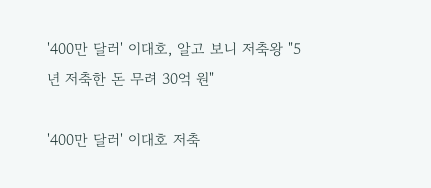'400만 달러' 이대호, 알고 보니 저축왕 "5년 저축한 돈 무려 30억 원"

'400만 달러' 이대호 저축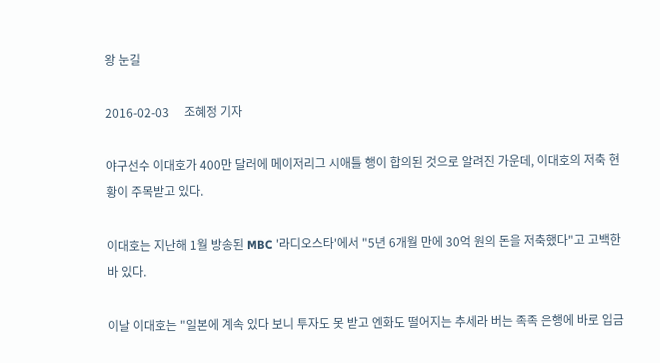왕 눈길

2016-02-03     조혜정 기자

야구선수 이대호가 400만 달러에 메이저리그 시애틀 행이 합의된 것으로 알려진 가운데, 이대호의 저축 현황이 주목받고 있다.

이대호는 지난해 1월 방송된 MBC '라디오스타'에서 "5년 6개월 만에 30억 원의 돈을 저축했다"고 고백한 바 있다.

이날 이대호는 "일본에 계속 있다 보니 투자도 못 받고 엔화도 떨어지는 추세라 버는 족족 은행에 바로 입금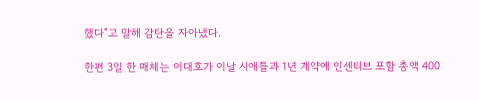했다"고 말해 감탄을 자아냈다.

한편 3일 한 매체는 이대호가 이날 시애틀과 1년 계약에 인센티브 포함 총액 400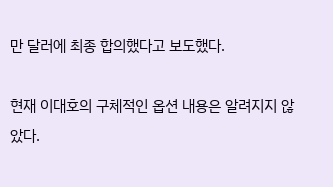만 달러에 최종 합의했다고 보도했다.

현재 이대호의 구체적인 옵션 내용은 알려지지 않았다.